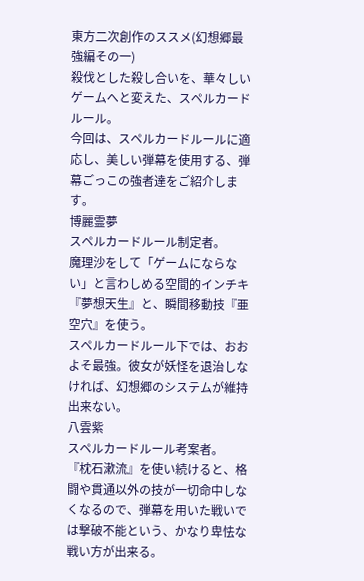東方二次創作のススメ(幻想郷最強編その一)
殺伐とした殺し合いを、華々しいゲームへと変えた、スペルカードルール。
今回は、スペルカードルールに適応し、美しい弾幕を使用する、弾幕ごっこの強者達をご紹介します。
博麗霊夢
スペルカードルール制定者。
魔理沙をして「ゲームにならない」と言わしめる空間的インチキ『夢想天生』と、瞬間移動技『亜空穴』を使う。
スペルカードルール下では、おおよそ最強。彼女が妖怪を退治しなければ、幻想郷のシステムが維持出来ない。
八雲紫
スペルカードルール考案者。
『枕石漱流』を使い続けると、格闘や貫通以外の技が一切命中しなくなるので、弾幕を用いた戦いでは撃破不能という、かなり卑怯な戦い方が出来る。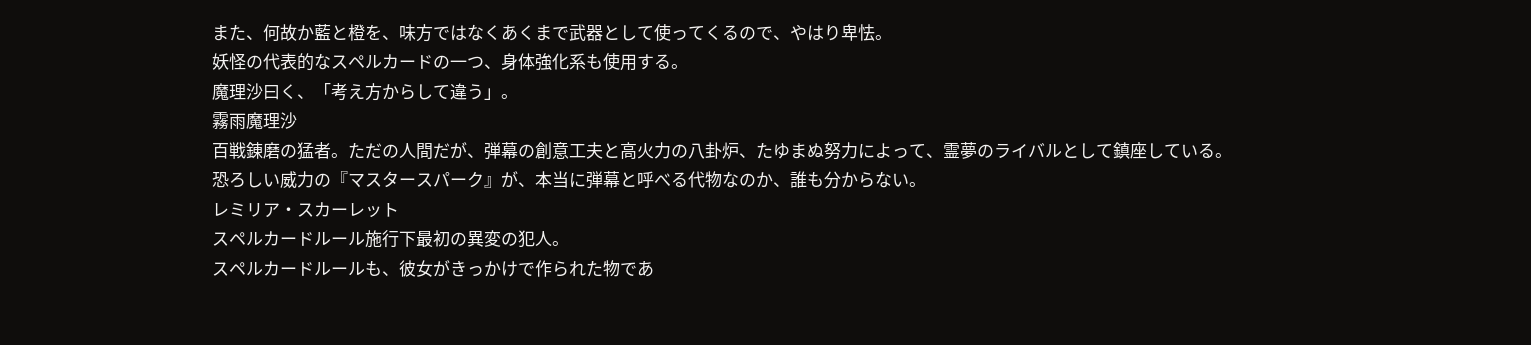また、何故か藍と橙を、味方ではなくあくまで武器として使ってくるので、やはり卑怯。
妖怪の代表的なスペルカードの一つ、身体強化系も使用する。
魔理沙曰く、「考え方からして違う」。
霧雨魔理沙
百戦錬磨の猛者。ただの人間だが、弾幕の創意工夫と高火力の八卦炉、たゆまぬ努力によって、霊夢のライバルとして鎮座している。
恐ろしい威力の『マスタースパーク』が、本当に弾幕と呼べる代物なのか、誰も分からない。
レミリア・スカーレット
スペルカードルール施行下最初の異変の犯人。
スペルカードルールも、彼女がきっかけで作られた物であ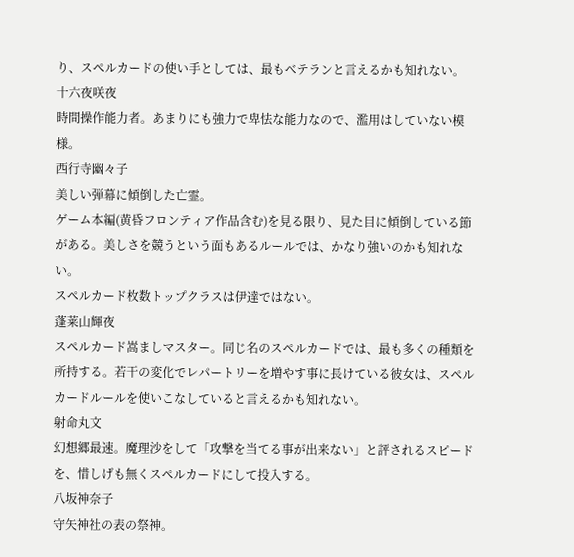り、スペルカードの使い手としては、最もベテランと言えるかも知れない。
十六夜咲夜
時間操作能力者。あまりにも強力で卑怯な能力なので、濫用はしていない模様。
西行寺幽々子
美しい弾幕に傾倒した亡霊。
ゲーム本編(黄昏フロンティア作品含む)を見る限り、見た目に傾倒している節がある。美しさを競うという面もあるルールでは、かなり強いのかも知れない。
スペルカード枚数トップクラスは伊達ではない。
蓬莱山輝夜
スペルカード嵩ましマスター。同じ名のスペルカードでは、最も多くの種類を所持する。若干の変化でレパートリーを増やす事に長けている彼女は、スペルカードルールを使いこなしていると言えるかも知れない。
射命丸文
幻想郷最速。魔理沙をして「攻撃を当てる事が出来ない」と評されるスピードを、惜しげも無くスペルカードにして投入する。
八坂神奈子
守矢神社の表の祭神。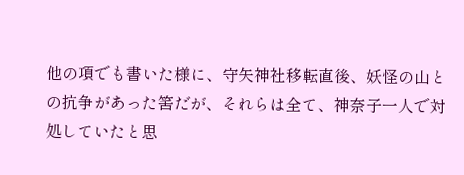他の項でも書いた様に、守矢神社移転直後、妖怪の山との抗争があった筈だが、それらは全て、神奈子一人で対処していたと思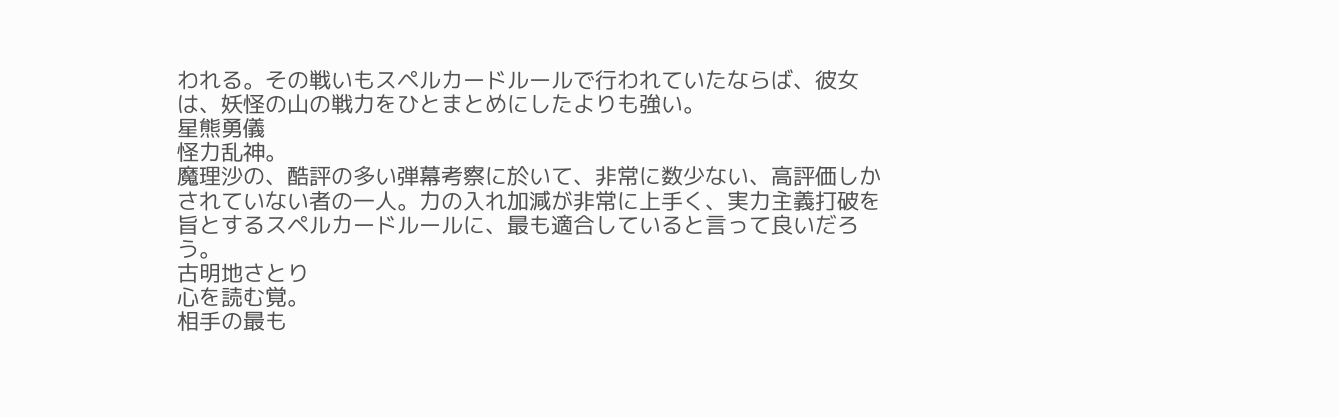われる。その戦いもスペルカードルールで行われていたならば、彼女は、妖怪の山の戦力をひとまとめにしたよりも強い。
星熊勇儀
怪力乱神。
魔理沙の、酷評の多い弾幕考察に於いて、非常に数少ない、高評価しかされていない者の一人。力の入れ加減が非常に上手く、実力主義打破を旨とするスペルカードルールに、最も適合していると言って良いだろう。
古明地さとり
心を読む覚。
相手の最も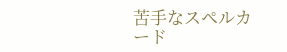苦手なスペルカード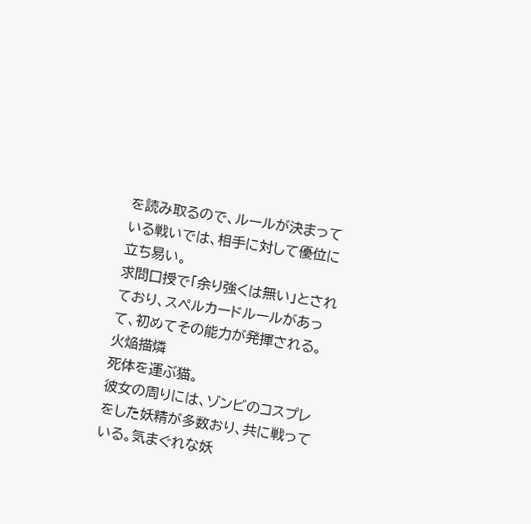を読み取るので、ルールが決まっている戦いでは、相手に対して優位に立ち易い。
求問口授で「余り強くは無い」とされており、スペルカードルールがあって、初めてその能力が発揮される。
火焔描燐
死体を運ぶ猫。
彼女の周りには、ゾンビのコスプレをした妖精が多数おり、共に戦っている。気まぐれな妖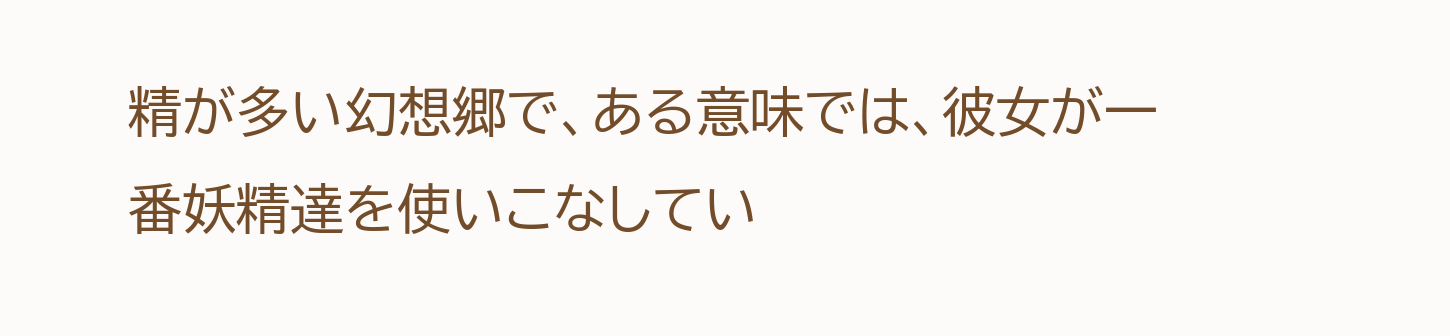精が多い幻想郷で、ある意味では、彼女が一番妖精達を使いこなしてい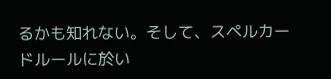るかも知れない。そして、スペルカードルールに於い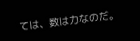ては、数は力なのだ。